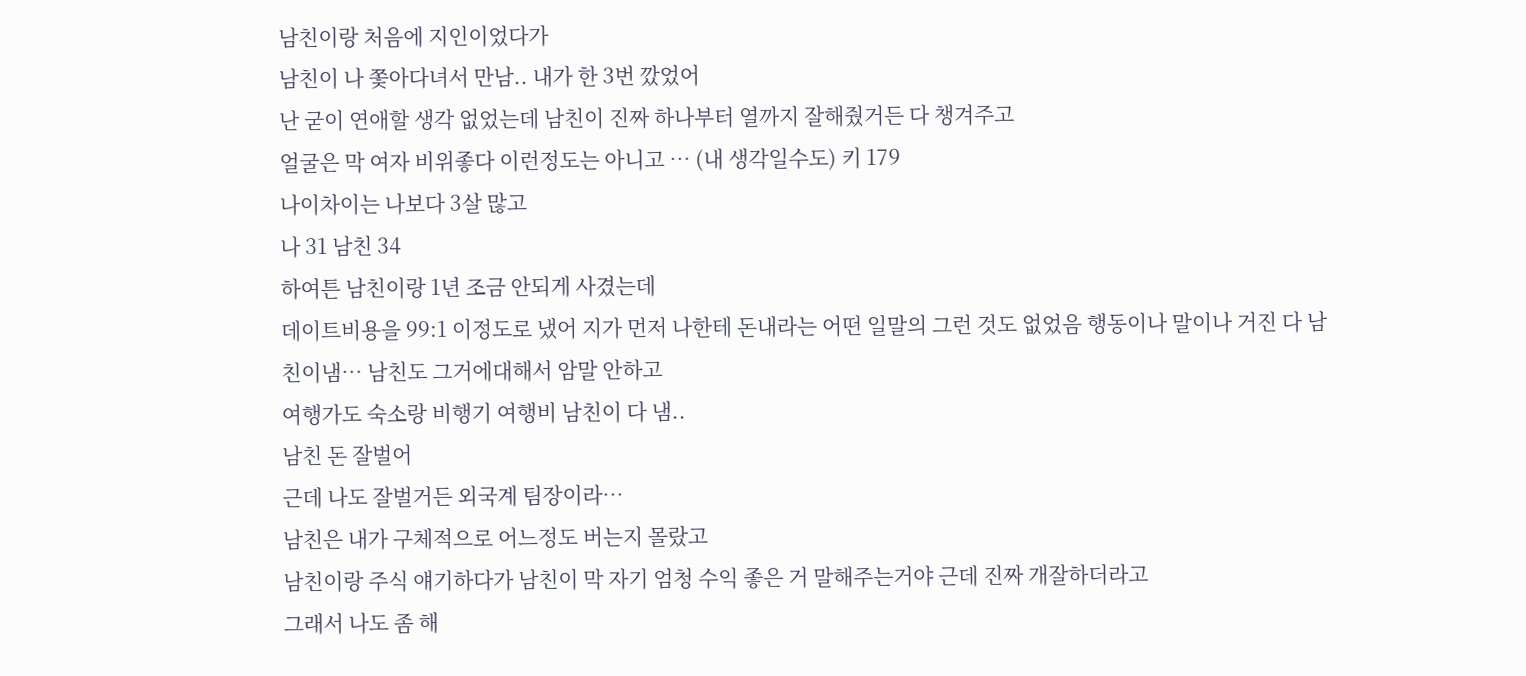남친이랑 처음에 지인이었다가
남친이 나 쫓아다녀서 만남.. 내가 한 3번 깠었어
난 굳이 연애할 생각 없었는데 남친이 진짜 하나부터 열까지 잘해줬거든 다 챙겨주고
얼굴은 막 여자 비위좋다 이런정도는 아니고 … (내 생각일수도) 키 179
나이차이는 나보다 3살 많고
나 31 남친 34
하여튼 남친이랑 1년 조금 안되게 사겼는데
데이트비용을 99:1 이정도로 냈어 지가 먼저 나한테 돈내라는 어떤 일말의 그런 것도 없었음 행동이나 말이나 거진 다 남친이냄… 남친도 그거에대해서 암말 안하고
여행가도 숙소랑 비행기 여행비 남친이 다 냄..
남친 돈 잘벌어
근데 나도 잘벌거든 외국계 팀장이라…
남친은 내가 구체적으로 어느정도 버는지 몰랐고
남친이랑 주식 얘기하다가 남친이 막 자기 엄청 수익 좋은 거 말해주는거야 근데 진짜 개잘하더라고
그래서 나도 좀 해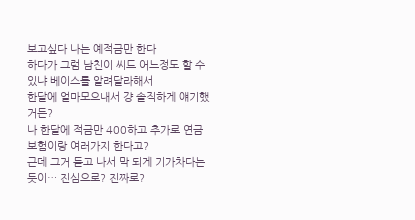보고싶다 나는 예적금만 한다
하다가 그럼 남친이 씨드 어느정도 할 수 있냐 베이스를 알려달라해서
한달에 얼마모으내서 걍 솔직하게 얘기했거든?
나 한달에 적금만 400하고 추가로 연금보험이랑 여러가지 한다고?
근데 그거 듣고 나서 막 되게 기가차다는듯이… 진심으로? 진짜로?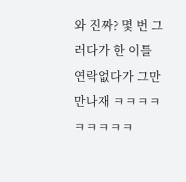와 진짜? 몇 번 그러다가 한 이틀 연락없다가 그만만나재 ㅋㅋㅋㅋㅋㅋㅋㅋㅋ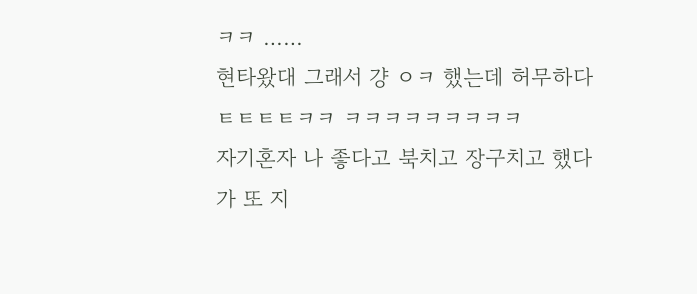ㅋㅋ ……
현타왔대 그래서 걍 ㅇㅋ 했는데 허무하다 ㅌㅌㅌㅌㅋㅋ ㅋㅋㅋㅋㅋㅋㅋㅋㅋ
자기혼자 나 좋다고 북치고 장구치고 했다가 또 지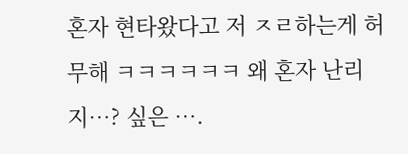혼자 현타왔다고 저 ㅈㄹ하는게 허무해 ㅋㅋㅋㅋㅋㅋ 왜 혼자 난리지…? 싶은 ….